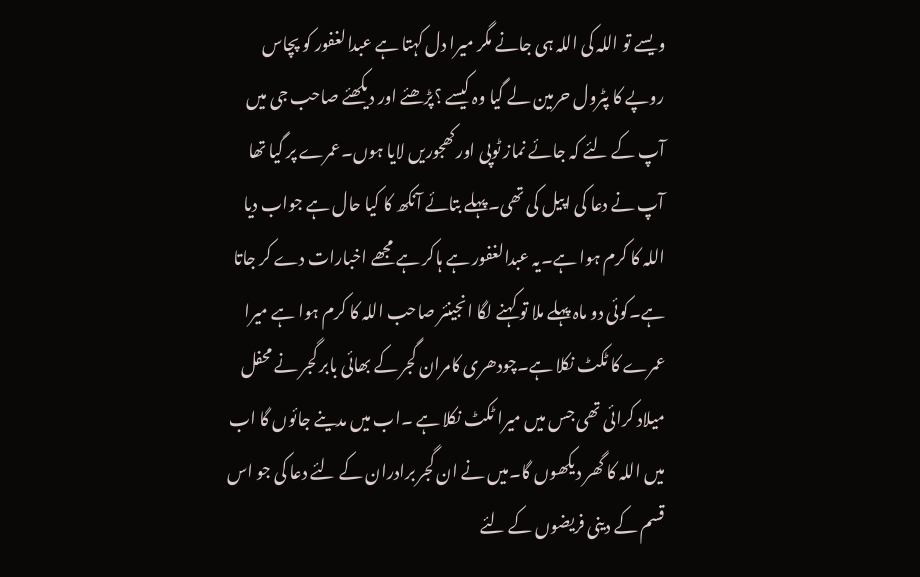ویسے تو اللہ کی اللہ ہی جانے مگر میرا دل کہتا ہے عبدالغفور کو پچاس روپے کا پٹرول حرمین لے گیا وہ کیسے ؟پڑھئے اور دیکھئے صاحب جی میں آپ کے لئے کہ جائے نماز ٹوپی اور کھجوریں لایا ہوں۔عمرے پر گیا تھا آپ نے دعا کی اپیل کی تھی۔پہلے بتائے آنکھ کا کیا حال ہے جواب دیا اللہ کا کرم ہوا ہے۔یہ عبدالغفور ہے ہاکر ہے مجھے اخبارات دے کر جاتا ہے۔کوئی دو ماہ پہلے ملا تو کہنے لگا انجینئر صاحب اللہ کا کرم ہوا ہے میرا عمرے کا ٹکٹ نکلا ہے۔چودھری کامران گجر کے بھائی بابر گجر نے محفل میلاد کرائی تھی جس میں میرا ٹکٹ نکلا ہے ۔اب میں مدینے جائوں گا اب میں اللہ کا گھر دیکھوں گا۔میں نے ان گجر برادران کے لئے دعا کی جو اس قسم کے دینی فریضوں کے لئے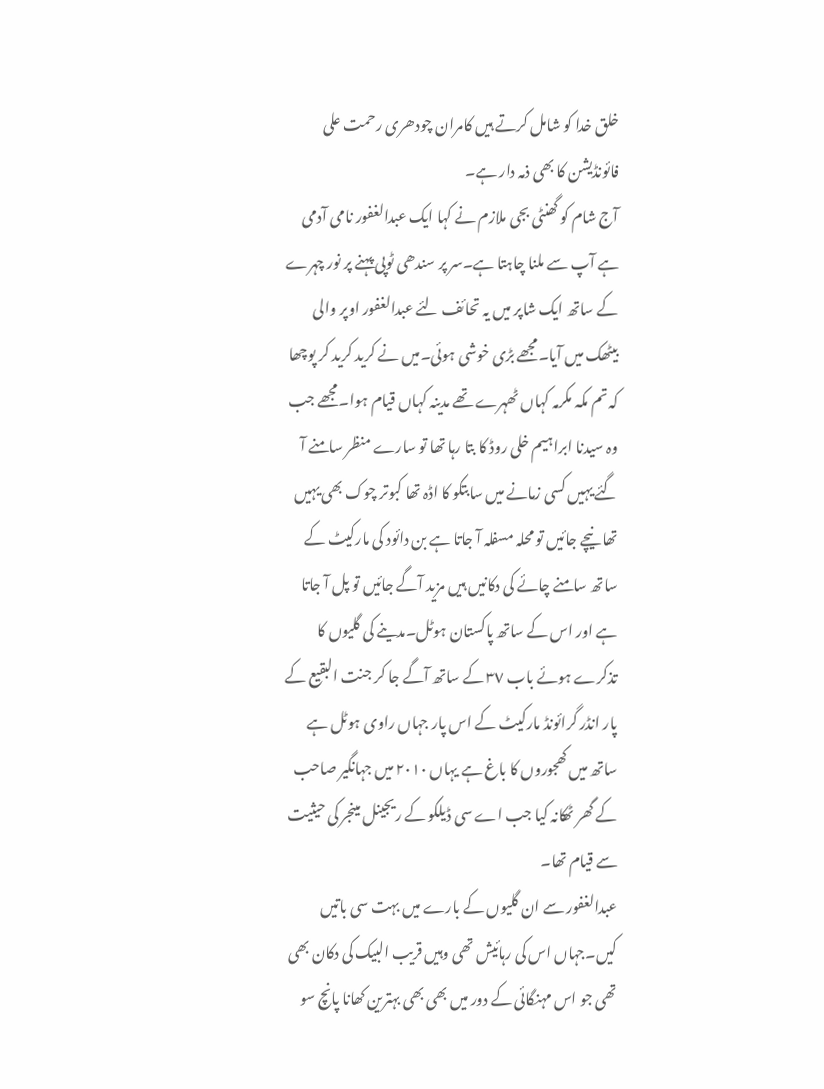خلق خدا کو شامل کرتے ہیں کامران چودھری رحمت علی فائونڈیشن کا بھی ذمہ دار ہے۔
آج شام کو گھنٹی بجی ملازم نے کہا ایک عبدالغفور نامی آدمی ہے آپ سے ملنا چاہتا ہے۔سر پر سندھی ٹوپی پہنے پر نور چہرے کے ساتھ ایک شاپر میں یہ تحائف لئے عبدالغفور اوپر والی بیٹھک میں آیا۔مجھے بڑی خوشی ہوئی۔میں نے کرید کرید کر پوچھا کہ تم مکہ مکرمہ کہاں ٹھہرے تھے مدینہ کہاں قیام ہوا۔مجھے جب وہ سیدنا ابراہیم خلی روڈ کا بتا رہا تھا تو سارے منظر سامنے آ گئے یہیں کسی زمانے میں سابتکو کا اڈہ تھا کبوتر چوک بھی یہیں تھا نیچے جائیں تو محلہ مسفلہ آ جاتا ہے بن دائود کی مارکیٹ کے ساتھ سامنے چائے کی دکانیں ہیں مزید آگے جائیں تو پل آ جاتا ہے اور اس کے ساتھ پاکستان ہوٹل۔مدینے کی گلیوں کا تذکرے ہوئے باب ٣٧ کے ساتھ آگے جا کر جنت البقیع کے پار انڈر گرائونڈ مارکیٹ کے اس پار جہاں راوی ہوٹل ہے ساتھ میں کھجوروں کا باغ ہے یہاں ٢٠١٠ میں جہانگیر صاحب کے گھر ٹھکانہ کیا جب اے سی ڈیلکو کے ریجینل مینجر کی حیثیت سے قیام تھا۔
عبدالغفور سے ان گلیوں کے بارے میں بہت سی باتیں کیں۔جہاں اس کی رہائیش تھی وہیں قریب البیک کی دکان بھی تھی جو اس مہنگائی کے دور میں بھی بھی بہترین کھانا پانچ سو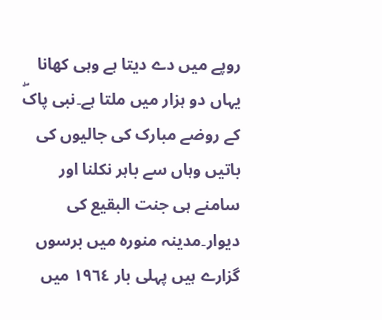روپے میں دے دیتا ہے وہی کھانا یہاں دو ہزار میں ملتا ہے۔نبی پاکۖ کے روضے مبارک کی جالیوں کی باتیں وہاں سے باہر نکلنا اور سامنے ہی جنت البقیع کی دیوار۔مدینہ منورہ میں برسوں گزارے ہیں پہلی بار ١٩٦٤ میں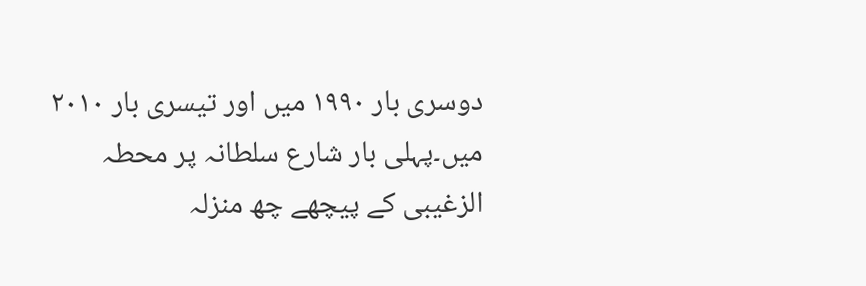دوسری بار ١٩٩٠ میں اور تیسری بار ٢٠١٠ میں۔پہلی بار شارع سلطانہ پر محطہ الزغیبی کے پیچھے چھ منزلہ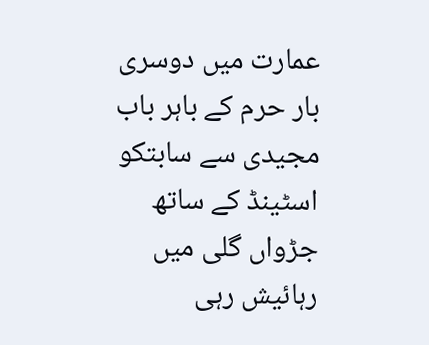عمارت میں دوسری بار حرم کے باہر باب مجیدی سے سابتکو اسٹینڈ کے ساتھ جڑواں گلی میں رہائیش رہی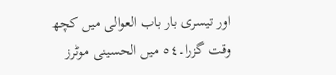اور تیسری بار باب العوالی میں کچھ وقت گزرا۔٥٤ میں الحسینی موٹرز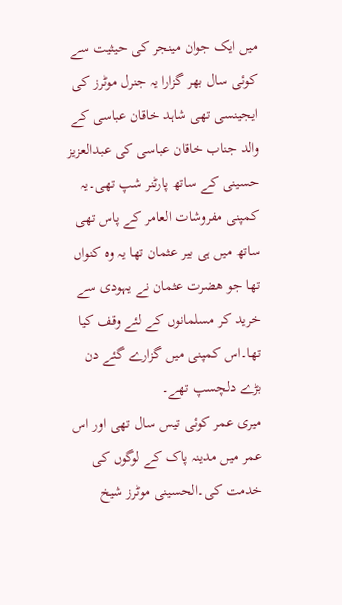میں ایک جوان مینجر کی حیثیت سے کوئی سال بھر گزارا یہ جنرل موٹرز کی ایجینسی تھی شاہد خاقان عباسی کے والد جناب خاقان عباسی کی عبدالعزیز حسینی کے ساتھ پارٹنر شپ تھی۔یہ کمپنی مفروشات العامر کے پاس تھی ساتھ میں ہی بیر عثمان تھا یہ وہ کنواں تھا جو ھضرت عثمان نے یہودی سے خرید کر مسلمانوں کے لئے وقف کیا تھا۔اس کمپنی میں گزارے گئے دن بڑے دلچسپ تھے۔
میری عمر کوئی تیس سال تھی اور اس عمر میں مدینہ پاک کے لوگوں کی خدمت کی۔الحسینی موٹرز شیخ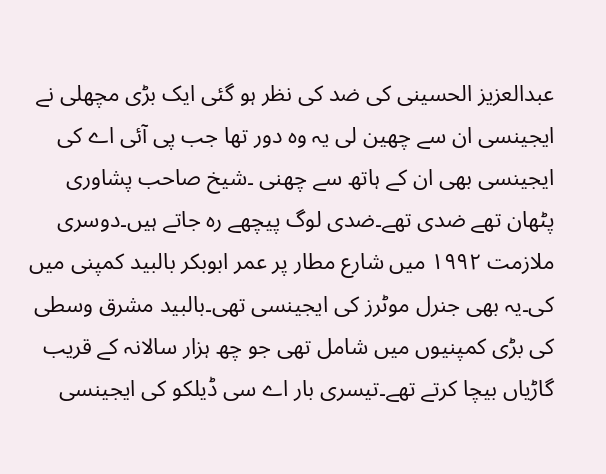عبدالعزیز الحسینی کی ضد کی نظر ہو گئی ایک بڑی مچھلی نے ایجینسی ان سے چھین لی یہ وہ دور تھا جب پی آئی اے کی ایجینسی بھی ان کے ہاتھ سے چھنی ۔شیخ صاحب پشاوری پٹھان تھے ضدی تھے۔ضدی لوگ پیچھے رہ جاتے ہیں۔دوسری ملازمت ١٩٩٢ میں شارع مطار پر عمر ابوبکر بالبید کمپنی میں کی۔یہ بھی جنرل موٹرز کی ایجینسی تھی۔بالبید مشرق وسطی کی بڑی کمپنیوں میں شامل تھی جو چھ ہزار سالانہ کے قریب گاڑیاں بیچا کرتے تھے۔تیسری بار اے سی ڈیلکو کی ایجینسی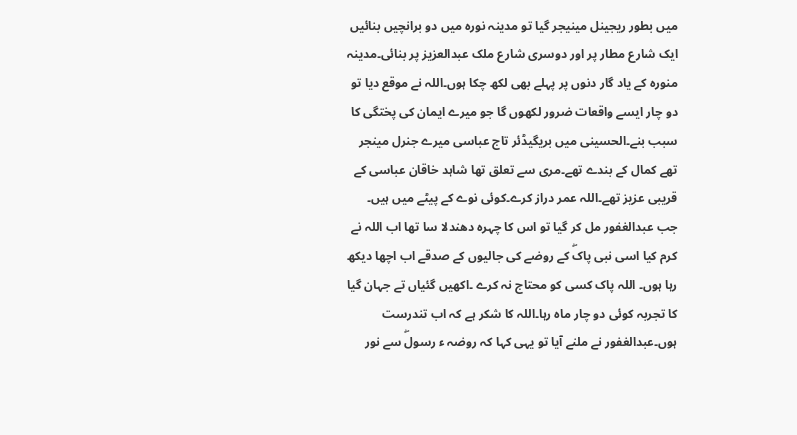میں بطور ریجینل مینیجر گیا تو مدینہ نورہ میں دو برانچیں بنائیں ایک شارع مطار پر اور دوسری شارع ملک عبدالعزیز پر بنائی۔مدینہ منورہ کے یاد گار دنوں پر پہلے بھی لکھ چکا ہوں۔اللہ نے موقع دیا تو دو چار ایسے واقعات ضرور لکھوں گا جو میرے ایمان کی پختگی کا سبب بنے۔الحسینی میں بریگیڈئر تاج عباسی میرے جنرل مینجر تھے کمال کے بندے تھے۔مری سے تعلق تھا شاہد خاقان عباسی کے قریبی عزیز تھے۔اللہ عمر دراز کرے۔کوئی نوے کے پیٹے میں ہیں۔
جب عبدالغفور مل کر گیا تو اس کا چہرہ دھندلا سا تھا اب اللہ نے کرم کیا اسی نبی پاکۖ کے روضے کی جالیوں کے صدقے اب اچھا دیکھ رہا ہوں۔ اللہ پاک کسی کو محتاج نہ کرے ۔اکھیں گئیاں تے جہان گیا کا تجربہ کوئی دو چار ماہ رہا۔اللہ کا شکر ہے کہ اب تندرست ہوں۔عبدالغفور نے ملنے آیا تو یہی کہا کہ روضہ ء رسولۖ سے نور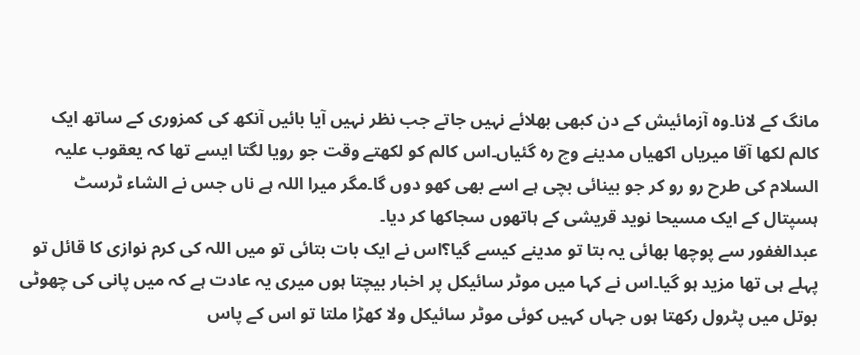مانگ کے لانا۔وہ آزمائیش کے دن کبھی بھلائے نہیں جاتے جب نظر نہیں آیا بائیں آنکھ کی کمزوری کے ساتھ ایک کالم لکھا آقا میریاں اکھیاں مدینے وچ رہ گئیاں۔اس کالم کو لکھتے وقت جو رویا لگتا ایسے تھا کہ یعقوب علیہ السلام کی طرح رو رو کر جو بینائی بچی ہے اسے بھی کھو دوں گا۔مگر میرا اللہ ہے ناں جس نے الشاء ٹرسٹ ہسپتال کے ایک مسیحا نوید قریشی کے ہاتھوں سجاکھا کر دیا۔
عبدالغفور سے پوچھا بھائی یہ بتا تو مدینے کیسے گیا؟اس نے ایک بات بتائی تو میں اللہ کی کرم نوازی کا قائل تو پہلے ہی تھا مزید ہو گیا۔اس نے کہا میں موٹر سائیکل پر اخبار بیچتا ہوں میری یہ عادت ہے کہ میں پانی کی چھوٹی بوتل میں پٹرول رکھتا ہوں جہاں کہیں کوئی موٹر سائیکل ولا کھڑا ملتا تو اس کے پاس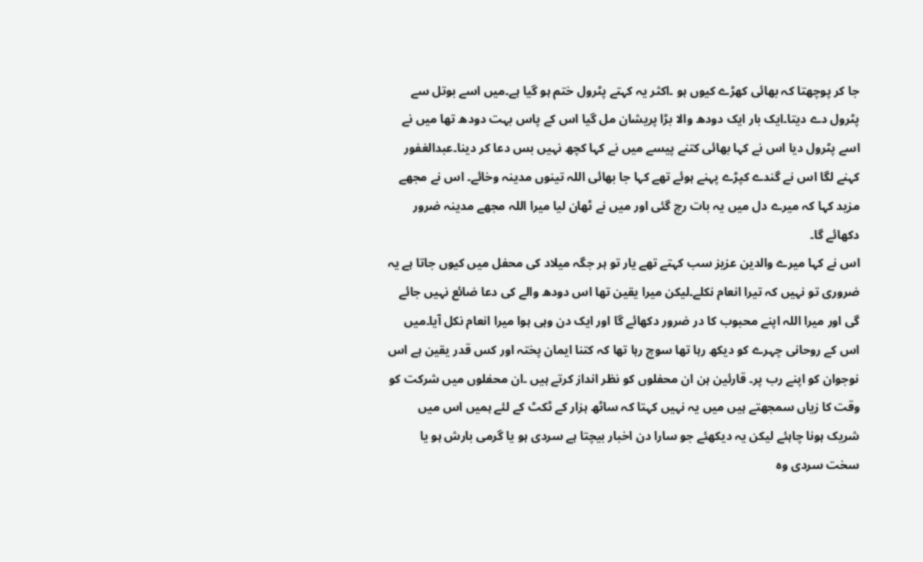جا کر پوچھتا کہ بھائی کھڑے کیوں ہو ۔اکثر یہ کہتے پٹرول ختم ہو گیا ہے۔میں اسے بوتل سے پٹرول دے دیتا۔ایک بار ایک دودھ والا بڑا پریشان مل گیا اس کے پاس بہت دودھ تھا میں نے اسے پٹرول دیا اس نے کہا بھائی کتنے پیسے میں نے کہا کچھ نہیں بس دعا کر دینا۔عبدالغفور کہنے لگا اس نے گندے کپڑے پہنے ہوئے تھے کہا جا بھائی اللہ تینوں مدینہ وخائے۔ اس نے مجھے مزید کہا کہ میرے دل میں یہ بات رچ گئی اور میں نے ٹھان لیا میرا اللہ مجھے مدینہ ضرور دکھائے گا۔
اس نے کہا میرے والدین عزیز سب کہتے تھے یار تو ہر جگہ میلاد کی محفل میں کیوں جاتا ہے یہ ضروری تو نہیں کہ تیرا انعام نکلے۔لیکن میرا یقین تھا اس دودھ والے کی دعا ضائع نہیں جائے گی اور میرا اللہ اپنے محبوب کا در ضرور دکھائے گا اور ایک دن وہی ہوا میرا انعام نکل آیا۔میں اس کے روحانی چہرے کو دیکھ رہا تھا سوچ رہا تھا کہ کتنا ایمان پختہ اور کس قدر یقین ہے اس نوجوان کو اپنے رب پر۔ قارئین ہن ان محفلوں کو نظر انداز کرتے ہیں ۔ان محفلوں میں شرکت کو وقت کا زیاں سمجھتے ہیں میں یہ نہیں کہتا کہ ساٹھ ہزار کے ٹکٹ کے لئے ہمیں اس میں شریک ہونا چاہئے لیکن یہ دیکھئے جو سارا دن اخبار بیچتا ہے سردی ہو یا گرمی بارش ہو یا سخت سردی وہ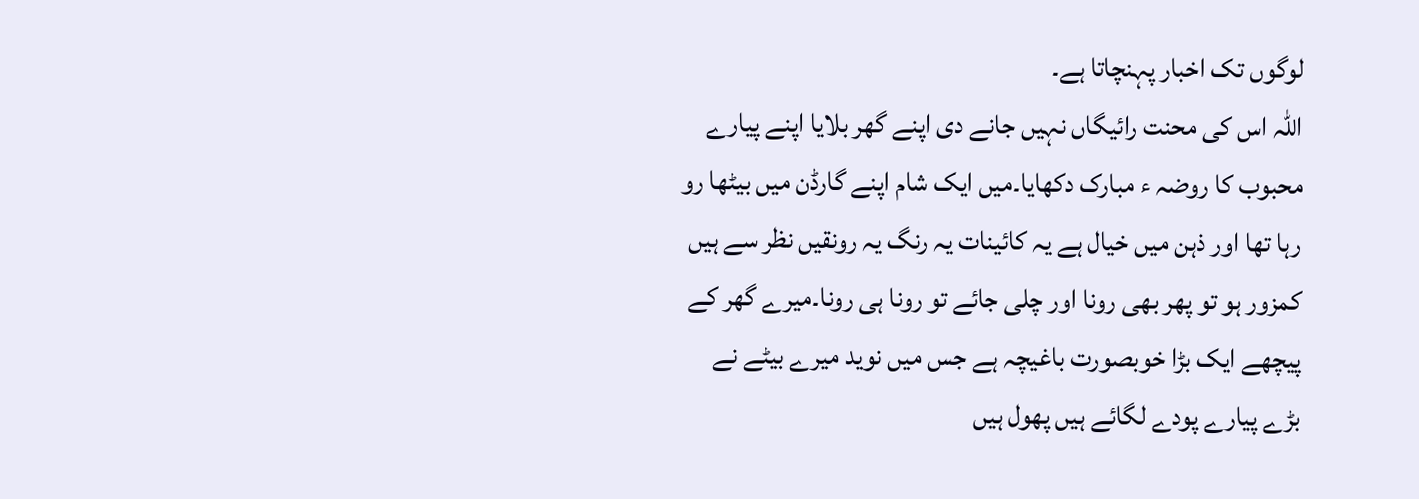لوگوں تک اخبار پہنچاتا ہے۔
اللہ اس کی محنت رائیگاں نہیں جانے دی اپنے گھر بلایا اپنے پیارے محبوب کا روضہ ء مبارک دکھایا۔میں ایک شام اپنے گارڈن میں بیٹھا رو رہا تھا اور ذہن میں خیال ہے یہ کائینات یہ رنگ یہ رونقیں نظر سے ہیں کمزور ہو تو پھر بھی رونا اور چلی جائے تو رونا ہی رونا۔میرے گھر کے پیچھے ایک بڑا خوبصورت باغیچہ ہے جس میں نوید میرے بیٹے نے بڑے پیارے پودے لگائے ہیں پھول ہیں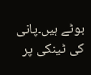بوٹے ہیں۔پانی کی ٹینکی پر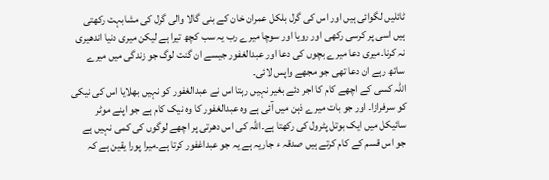ٹائلیں لگوائی ہیں اور اس کی گرل بلکل عمران خان کے بنی گالا والی گرل کی مشابہت رکھتی ہیں اسی پر کرسی رکھی اور رویا اور سوچا میرے رب یہ سب کچھ تیرا ہے لیکن میری دنیا اندھیری نہ کرنا۔میری دعا میرے بچوں کی دعا اور عبدالغفور جیسے ان گنت لوگ جو زندگی میں میرے ساتھ رہے ان دعا تھی جو مجھے واپس لائی۔
اللہ کسی کے اچھے کام کا اجر دئے بغیر نہیں رہتا اس نے عبدالغفور کو نہیں بھلایا اس کی نیکی کو سرفرازا۔ اور جو بات میرے ذہن میں آئی ہے وہ عبدالغفور کا وہ نیک کام ہے جو اپنے موٹر سائیکل میں ایک بوتل پٹرول کی رکھتا ہے۔اللہ کی اس دھرتی پر اچھے لوگوں کی کمی نہیں ہے جو اس قسم کے کام کرتے ہیں صدقہ ء جاریہ ہے یہ جو عبداغفور کرتا ہے۔میرا پورا یقین ہے کہ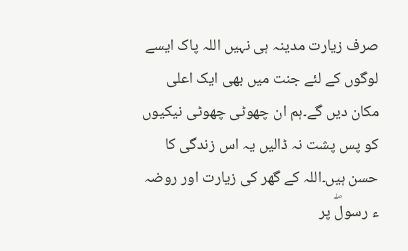صرف زیارت مدینہ ہی نہیں اللہ پاک ایسے لوگوں کے لئے جنت میں بھی ایک اعلی مکان دیں گے۔ہم ان چھوٹی چھوٹی نیکیوں کو پس پشت نہ ڈالیں یہ اس زندگی کا حسن ہیں۔اللہ کے گھر کی زیارت اور روضہ ء رسولۖ پر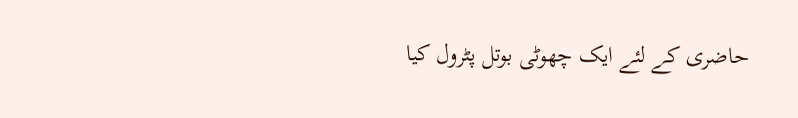حاضری کے لئے ایک چھوٹی بوتل پٹرول کیا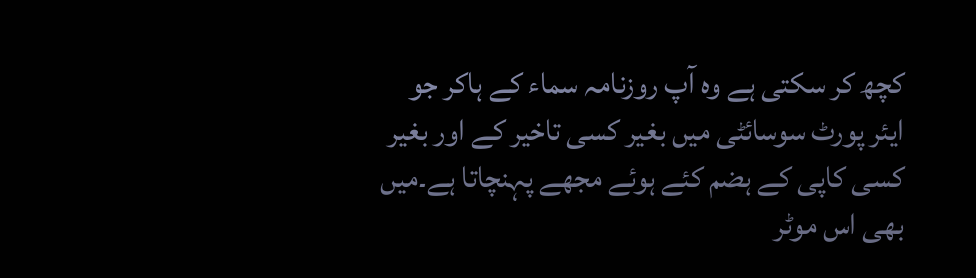کچھ کر سکتی ہے وہ آپ روزنامہ سماء کے ہاکر جو ایئر پورٹ سوسائٹی میں بغیر کسی تاخیر کے اور بغیر کسی کاپی کے ہضم کئے ہوئے مجھے پہنچاتا ہے۔میں بھی اس موٹر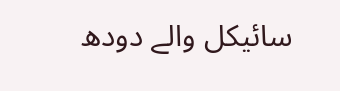سائیکل والے دودھ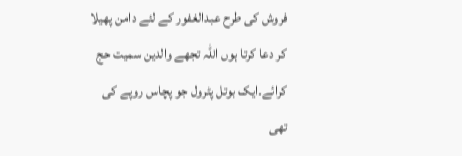فروش کی طرح عبدالغفور کے لئے دامن پھیلا کر دعا کرتا ہوں اللہ تجھے والدین سمیت حج کرائے۔ایک بوتل پٹرول جو پچاس روپے کی تھی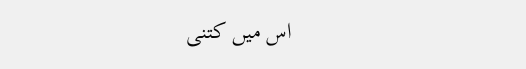اس میں کتنی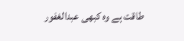طاقت ہے وہ کبھی عبدالغفور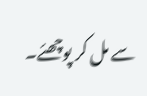سے مل کر پوچھئے۔